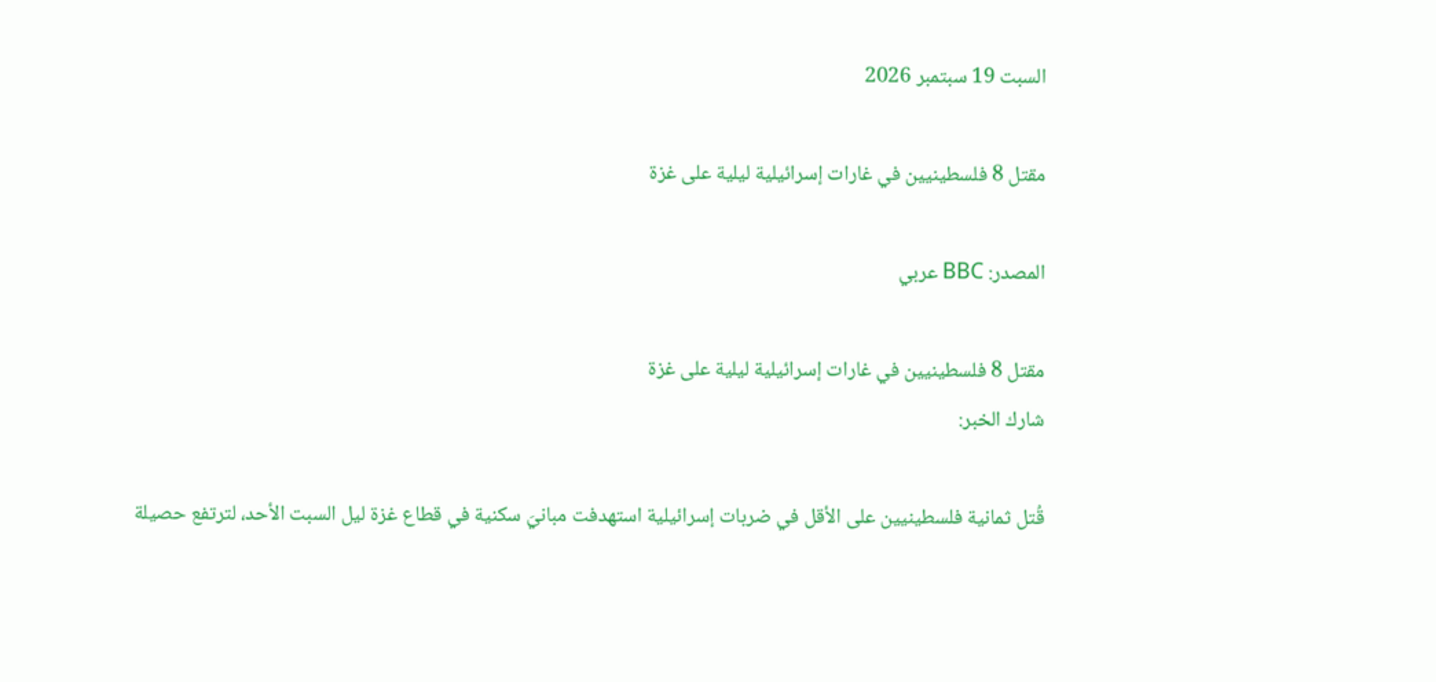السبت 19 سبتمبر 2026

مقتل 8 فلسطينيين في غارات إسرائيلية ليلية على غزة

المصدر: BBC عربي

مقتل 8 فلسطينيين في غارات إسرائيلية ليلية على غزة
شارك الخبر:

قُتل ثمانية فلسطينيين على الأقل في ضربات إسرائيلية استهدفت مبانيَ سكنية في قطاع غزة ليل السبت الأحد، لترتفع حصيلة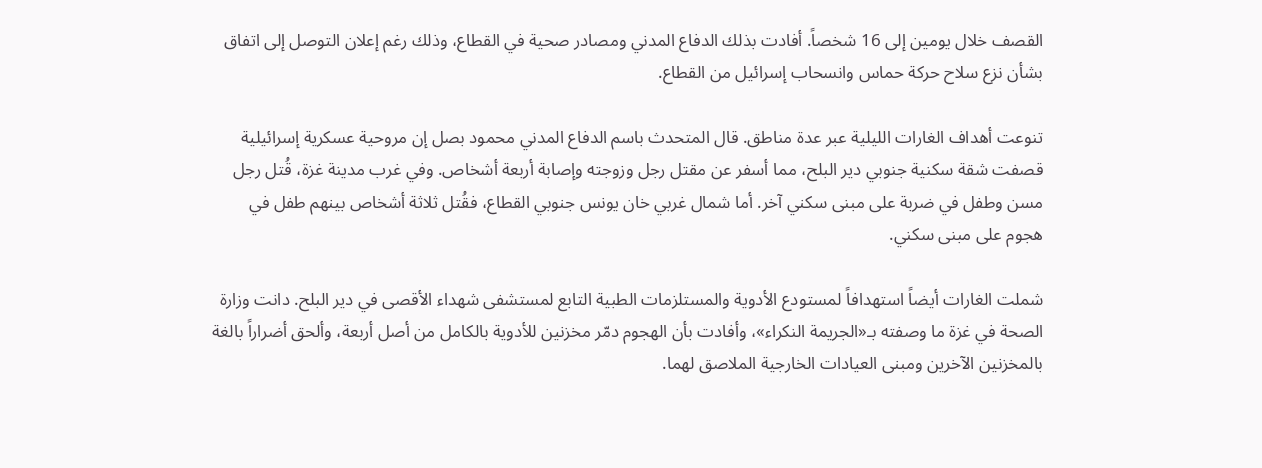القصف خلال يومين إلى 16 شخصاً. أفادت بذلك الدفاع المدني ومصادر صحية في القطاع، وذلك رغم إعلان التوصل إلى اتفاق بشأن نزع سلاح حركة حماس وانسحاب إسرائيل من القطاع.

تنوعت أهداف الغارات الليلية عبر عدة مناطق. قال المتحدث باسم الدفاع المدني محمود بصل إن مروحية عسكرية إسرائيلية قصفت شقة سكنية جنوبي دير البلح، مما أسفر عن مقتل رجل وزوجته وإصابة أربعة أشخاص. وفي غرب مدينة غزة، قُتل رجل مسن وطفل في ضربة على مبنى سكني آخر. أما شمال غربي خان يونس جنوبي القطاع، فقُتل ثلاثة أشخاص بينهم طفل في هجوم على مبنى سكني.

شملت الغارات أيضاً استهدافاً لمستودع الأدوية والمستلزمات الطبية التابع لمستشفى شهداء الأقصى في دير البلح. دانت وزارة الصحة في غزة ما وصفته بـ«الجريمة النكراء»، وأفادت بأن الهجوم دمّر مخزنين للأدوية بالكامل من أصل أربعة، وألحق أضراراً بالغة بالمخزنين الآخرين ومبنى العيادات الخارجية الملاصق لهما.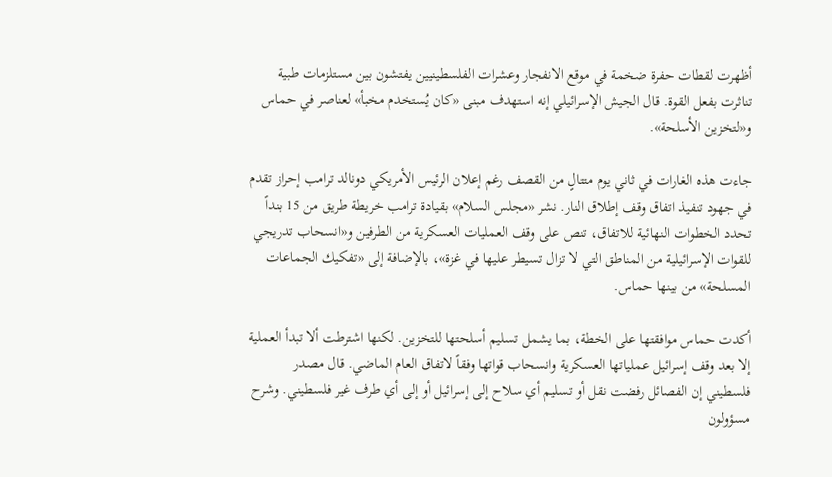أظهرت لقطات حفرة ضخمة في موقع الانفجار وعشرات الفلسطينيين يفتشون بين مستلزمات طبية تناثرت بفعل القوة. قال الجيش الإسرائيلي إنه استهدف مبنى «كان يُستخدم مخبأ» لعناصر في حماس و«لتخزين الأسلحة».

جاءت هذه الغارات في ثاني يوم متتالٍ من القصف رغم إعلان الرئيس الأمريكي دونالد ترامب إحراز تقدم في جهود تنفيذ اتفاق وقف إطلاق النار. نشر «مجلس السلام» بقيادة ترامب خريطة طريق من 15 بنداً تحدد الخطوات النهائية للاتفاق، تنص على وقف العمليات العسكرية من الطرفين و«انسحاب تدريجي للقوات الإسرائيلية من المناطق التي لا تزال تسيطر عليها في غزة»، بالإضافة إلى «تفكيك الجماعات المسلحة» من بينها حماس.

أكدت حماس موافقتها على الخطة، بما يشمل تسليم أسلحتها للتخزين. لكنها اشترطت ألا تبدأ العملية إلا بعد وقف إسرائيل عملياتها العسكرية وانسحاب قواتها وفقاً لاتفاق العام الماضي. قال مصدر فلسطيني إن الفصائل رفضت نقل أو تسليم أي سلاح إلى إسرائيل أو إلى أي طرف غير فلسطيني. وشرح مسؤولون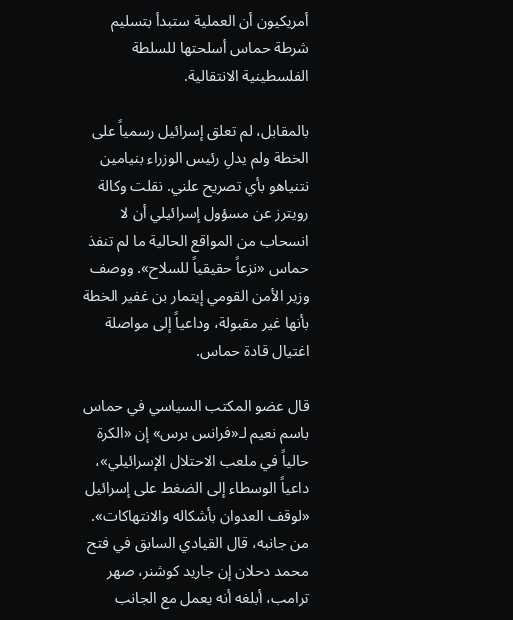أمريكيون أن العملية ستبدأ بتسليم شرطة حماس أسلحتها للسلطة الفلسطينية الانتقالية.

بالمقابل، لم تعلق إسرائيل رسمياً على الخطة ولم يدلِ رئيس الوزراء بنيامين نتنياهو بأي تصريح علني. نقلت وكالة رويترز عن مسؤول إسرائيلي أن لا انسحاب من المواقع الحالية ما لم تنفذ حماس «نزعاً حقيقياً للسلاح». ووصف وزير الأمن القومي إيتمار بن غفير الخطة بأنها غير مقبولة، وداعياً إلى مواصلة اغتيال قادة حماس.

قال عضو المكتب السياسي في حماس باسم نعيم لـ«فرانس برس» إن «الكرة حالياً في ملعب الاحتلال الإسرائيلي»، داعياً الوسطاء إلى الضغط على إسرائيل «لوقف العدوان بأشكاله والانتهاكات». من جانبه، قال القيادي السابق في فتح محمد دحلان إن جاريد كوشنر، صهر ترامب، أبلغه أنه يعمل مع الجانب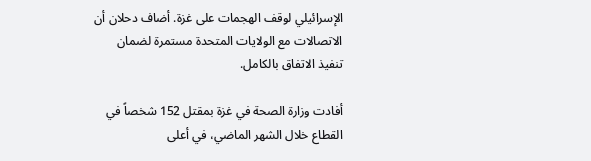الإسرائيلي لوقف الهجمات على غزة. أضاف دحلان أن الاتصالات مع الولايات المتحدة مستمرة لضمان تنفيذ الاتفاق بالكامل.

أفادت وزارة الصحة في غزة بمقتل 152 شخصاً في القطاع خلال الشهر الماضي، في أعلى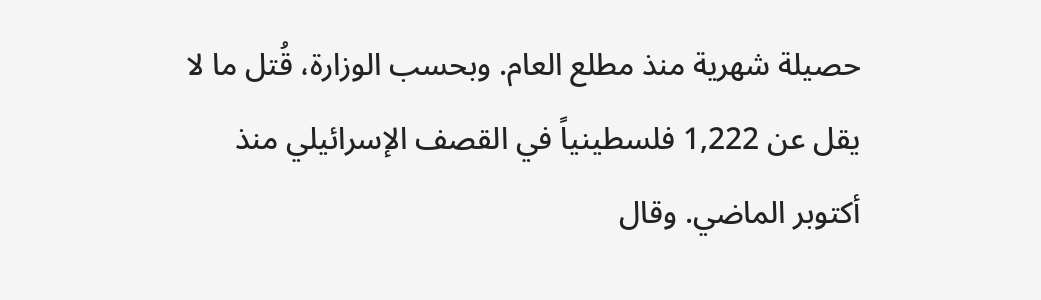حصيلة شهرية منذ مطلع العام. وبحسب الوزارة، قُتل ما لا يقل عن 1,222 فلسطينياً في القصف الإسرائيلي منذ أكتوبر الماضي. وقال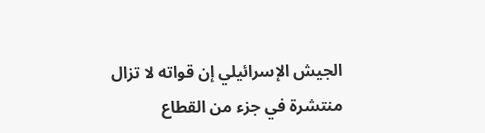الجيش الإسرائيلي إن قواته لا تزال منتشرة في جزء من القطاع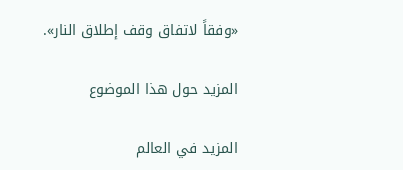«وفقاً لاتفاق وقف إطلاق النار».

المزيد حول هذا الموضوع

المزيد في العالم